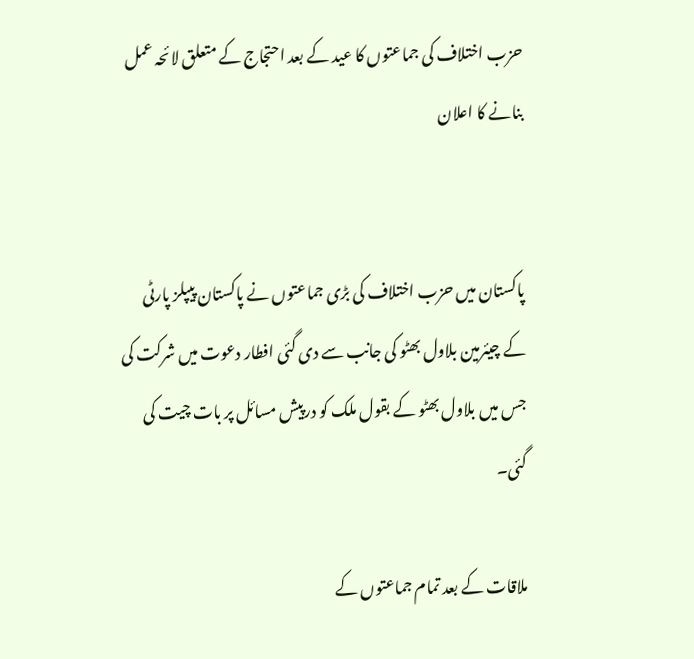حزب اختلاف کی جماعتوں کا عید کے بعد احتجاج کے متعلق لائحہ عمل بنانے کا اعلان


پاکستان میں حزب اختلاف کی بڑی جماعتوں نے پاکستان پیپلز پارٹی کے چیئرمین بلاول بھٹو کی جانب سے دی گئی افطار دعوت میں شرکت کی جس میں بلاول بھٹو کے بقول ملک کو درپیش مسائل پر بات چیت کی گئی۔

ملاقات کے بعد تمام جماعتوں کے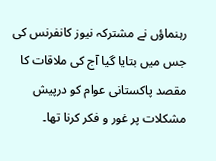رہنماؤں نے مشترکہ نیوز کانفرنس کی جس میں بتایا گیا آج کی ملاقات کا مقصد پاکستانی عوام کو درپیش مشکلات پر غور و فکر کرنا تھا۔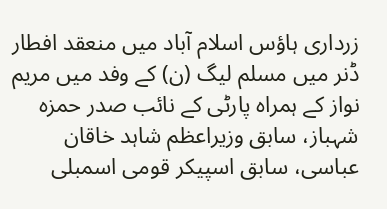زرداری ہاؤس اسلام آباد میں منعقد افطار ڈنر میں مسلم لیگ (ن) کے وفد میں مریم نواز کے ہمراہ پارٹی کے نائب صدر حمزہ شہباز، سابق وزیراعظم شاہد خاقان عباسی، سابق اسپیکر قومی اسمبلی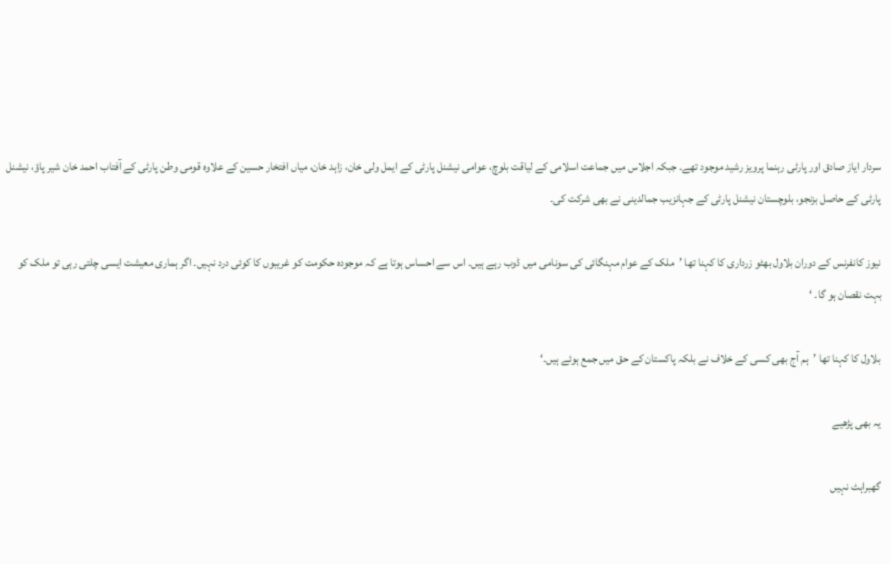سردار ایاز صادق اور پارٹی رہنما پرویز رشید موجود تھے۔ جبکہ اجلاس میں جماعت اسلامی کے لیاقت بلوچ، عوامی نیشنل پارٹی کے ایمل ولی خان، زاہد خان، میاں افتخار حسین کے علاوہ قومی وطن پارٹی کے آفتاب احمد خان شیر پاؤ، نیشنل پارٹی کے حاصل بزنجو، بلوچستان نیشنل پارٹی کے جہانزیب جمالدینی نے بھی شرکت کی۔

نیوز کانفرنس کے دوران بلاول بھٹو زرداری کا کہنا تھا ’ملک کے عوام مہنگائی کی سونامی میں ڈوب رہے ہیں۔ اس سے احساس ہوتا ہے کہ موجودہ حکومت کو غریبوں کا کوئی درد نہیں۔ اگر ہماری معیشت ایسی چلتی رہی تو ملک کو بہت نقصان ہو گا۔ ‘

بلاول کا کہنا تھا ’ہم آج بھی کسی کے خلاف نے بلکہ پاکستان کے حق میں جمع ہوئے ہیں۔‘

یہ بھی پڑھیے

گھبراہٹ نہیں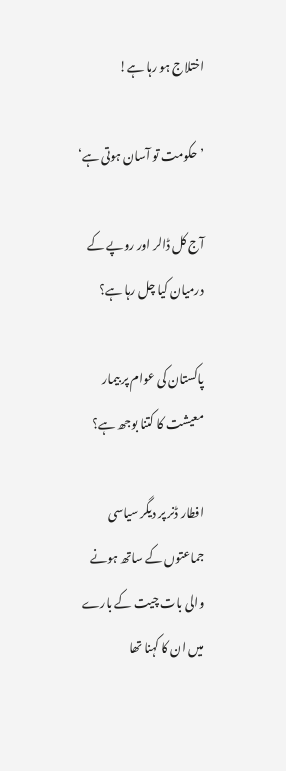اختلاج ہو رہا ہے!

’حکومت تو آسان ہوتی ہے‘

آج کل ڈالر اور روپے کے درمیان کیا چل رہا ہے؟

پاکستان کی عوام پر بیمار معیشت کا کتنا بوجھ ہے؟

افطار ڈنر پر دیگر سیاسی جماعتوں کے ساتھ ہونے والی بات چیت کے بارے میں ان کا کہنا تھا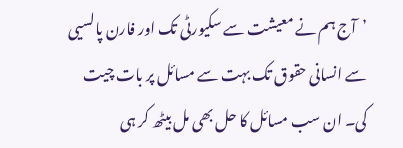’آج ہم نے معیشت سے سکیورٹی تک اور فارن پالسیی سے انسانی حقوق تک بہت سے مسائل پر بات چیت کی۔ ان سب مسائل کا حل بھی مل بیٹھ کر ہی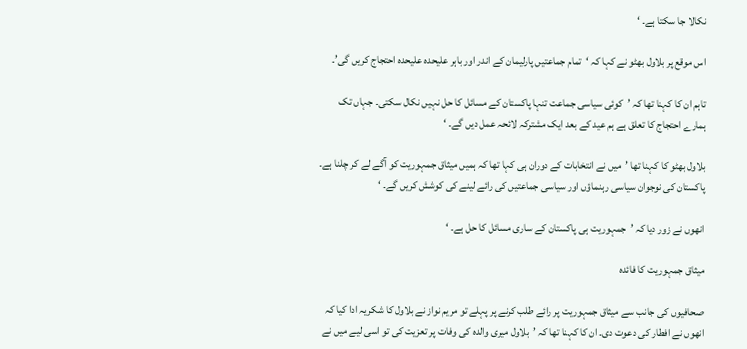نکالا جا سکتا ہے۔ ‘

اس موقع پر بلاول بھٹو نے کہا کہ ‘تمام جماعتیں پارلیمان کے اندر اور باہر علیحدہ علیحدہ احتجاج کریں گی’۔

تاہم ان کا کہنا تھا کہ ’کوئی سیاسی جماعت تنہا پاکستان کے مسائل کا حل نہیں نکال سکتی۔ جہاں تک ہمارے احتجاج کا تعلق ہے ہم عید کے بعد ایک مشترکہ لائحہ عمل دیں گے۔ ‘

بلاول بھٹو کا کہنا تھا ’میں نے انتخابات کے دوران ہی کہا تھا کہ ہمیں میثاق جمہوریت کو آگے لے کر چلنا ہے۔ پاکستان کی نوجوان سیاسی رہنماؤں اور سیاسی جماعتیں کی رائے لینے کی کوشش کریں گے۔ ‘

انھوں نے زور دیا کہ ’جمہوریت ہی پاکستان کے ساری مسائل کا حل ہے۔ ‘

میثاق جمہوریت کا فائدہ

صحافیوں کی جانب سے میثاق جمہوریت پر رائے طلب کرنے پر پہلے تو مریم نواز نے بلاول کا شکریہ ادا کیا کہ انھوں نے افطار کی دعوت دی۔ ان کا کہنا تھا کہ ’بلاول میری والدہ کی وفات پر تعزیت کی تو اسی لیے میں نے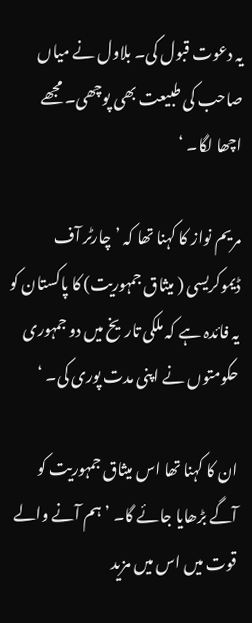یہ دعوت قبول کی۔ بلاول نے میاں صاحب کی طبیعت بھی پوچھی۔ مجھے اچھا لگا۔ ‘

مریم نواز کا کہنا تھا کہ ’چارٹر آف ڈیموکریسی ( میثاق جمہوریت) کا پاکستان کو یہ فائدہ ہے کہ ملکی تاریخ میں دو جمہوری حکومتوں نے اپنی مدت پوری کی۔ ‘

ان کا کہنا تھا اس میثاق جمہوریت کو آگے بڑھایا جائے گا۔ ’ہم آنے والے قوت میں اس میں مزید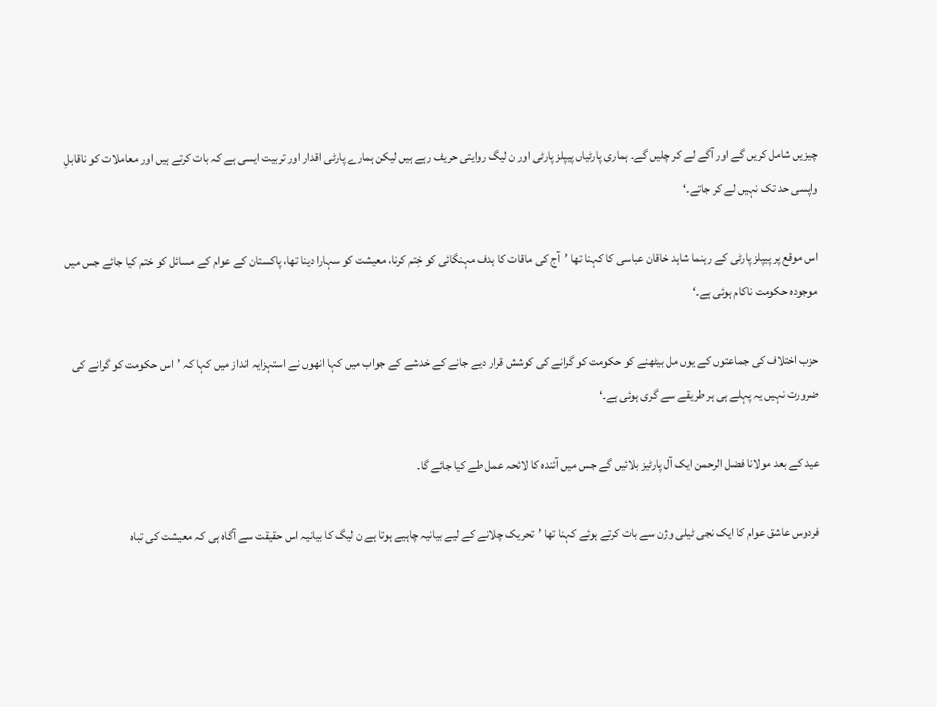چیزیں شامل کریں گے اور آگے لے کر چلیں گے۔ ہماری پارٹیاں پیپلز پارٹی اور ن لیگ روایتی حریف رہے ہیں لیکن ہمارے پارٹی اقدار اور تربیت ایسی ہے کہ بات کرتے ہیں اور معاملات کو ناقابلِ واپسی حد تک نہیں لے کر جاتے۔‘

اس موقع پر پیپلز پارٹی کے رہنما شاہد خاقان عباسی کا کہنا تھا ’آج کی ماقات کا ہدف مہنگائی کو خِتم کرنا، معیشت کو سہارا دینا تھا، پاکستان کے عوام کے مسائل کو ختم کیا جائے جس میں موجودہ حکومت ناکام ہوئی ہے۔‘

حزب اختلاف کی جماعتوں کے یوں مل بیٹھنے کو حکومت کو گرانے کی کوشش قرار دیے جانے کے خدشے کے جواب میں کہا انھوں نے استہزایہ انداز میں کہا کہ ’اس حکومت کو گرانے کی ضرورت نہیں یہ پہلے ہی ہر طریقے سے گری ہوئی ہے۔‘

عید کے بعد مولانا فضل الرحمن ایک آل پارٹیز بلائیں گے جس میں آئندہ کا لائحہ عمل طے کیا جائے گا۔

فردوس عاشق عوام کا ایک نجی ٹیلی وژن سے بات کرتے ہوئے کہنا تھا ’تحریک چلانے کے لیے بیانیہ چاہیے ہوتا ہے ن لیگ کا بیانیہ اس حقیقت سے آگاہ ہی کہ معیشت کی تباہ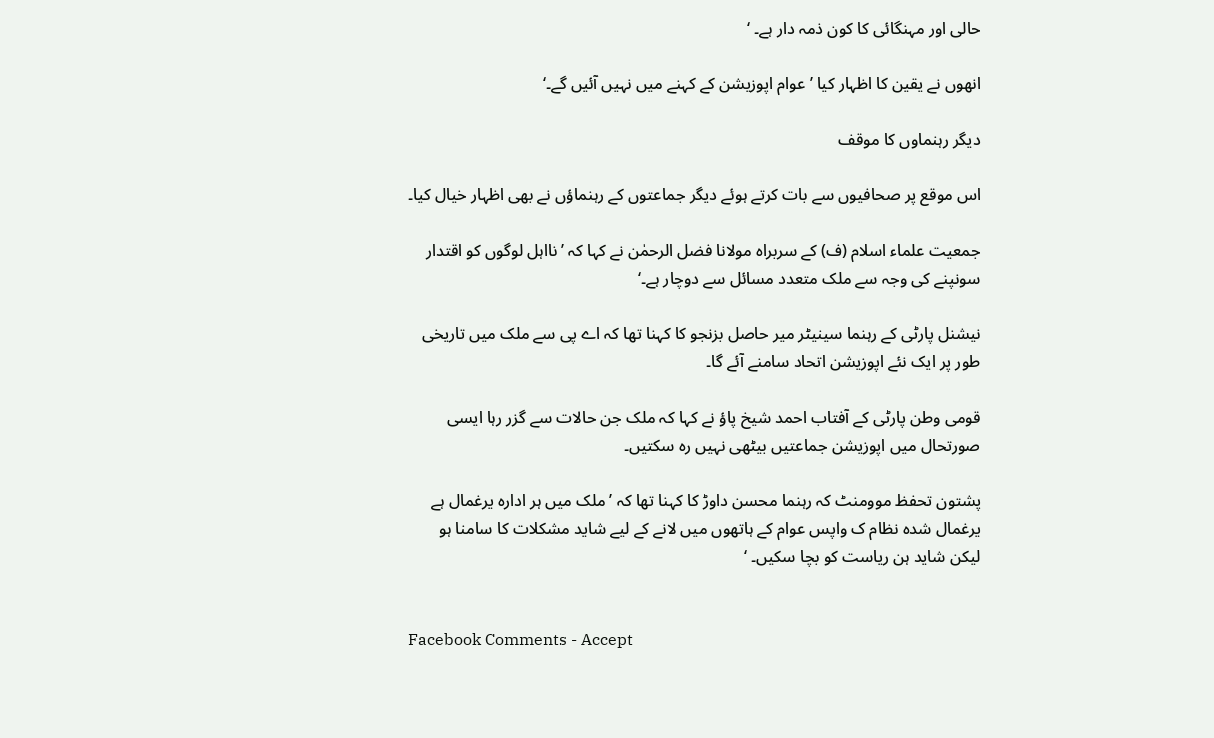حالی اور مہنگائی کا کون ذمہ دار ہے۔ ‘

انھوں نے یقین کا اظہار کیا ’عوام اپوزیشن کے کہنے میں نہیں آئیں گے۔‘

دیگر رہنماوں کا موقف

اس موقع پر صحافیوں سے بات کرتے ہوئے دیگر جماعتوں کے رہنماؤں نے بھی اظہار خیال کیا۔

جمعیت علماء اسلام (ف) کے سربراہ مولانا فضل الرحمٰن نے کہا کہ ’نااہل لوگوں کو اقتدار سونپنے کی وجہ سے ملک متعدد مسائل سے دوچار ہے۔‘

نیشنل پارٹی کے رہنما سینیٹر میر حاصل بزنجو کا کہنا تھا کہ اے پی سے ملک میں تاریخی طور پر ایک نئے اپوزیشن اتحاد سامنے آئے گا۔

قومی وطن پارٹی کے آفتاب احمد شیخ پاؤ نے کہا کہ ملک جن حالات سے گزر رہا ایسی صورتحال میں اپوزیشن جماعتیں بیٹھی نہیں رہ سکتیں۔

پشتون تحفظ موومنٹ کہ رہنما محسن داوڑ کا کہنا تھا کہ ’ملک میں ہر ادارہ یرغمال ہے یرغمال شدہ نظام ک واپس عوام کے ہاتھوں میں لانے کے لیے شاید مشکلات کا سامنا ہو لیکن شاید ہن ریاست کو بچا سکیں۔ ‘


Facebook Comments - Accept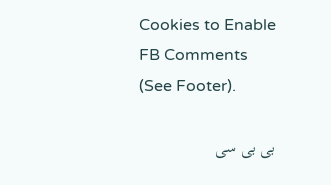Cookies to Enable FB Comments (See Footer).

بی بی سی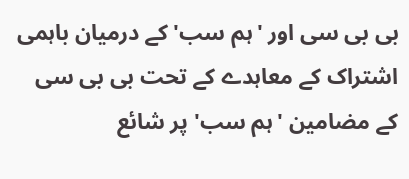بی بی سی اور 'ہم سب' کے درمیان باہمی اشتراک کے معاہدے کے تحت بی بی سی کے مضامین 'ہم سب' پر شائع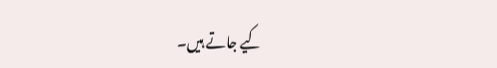کیے جاتے ہیں۔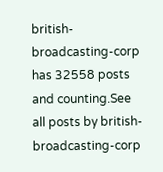british-broadcasting-corp has 32558 posts and counting.See all posts by british-broadcasting-corp